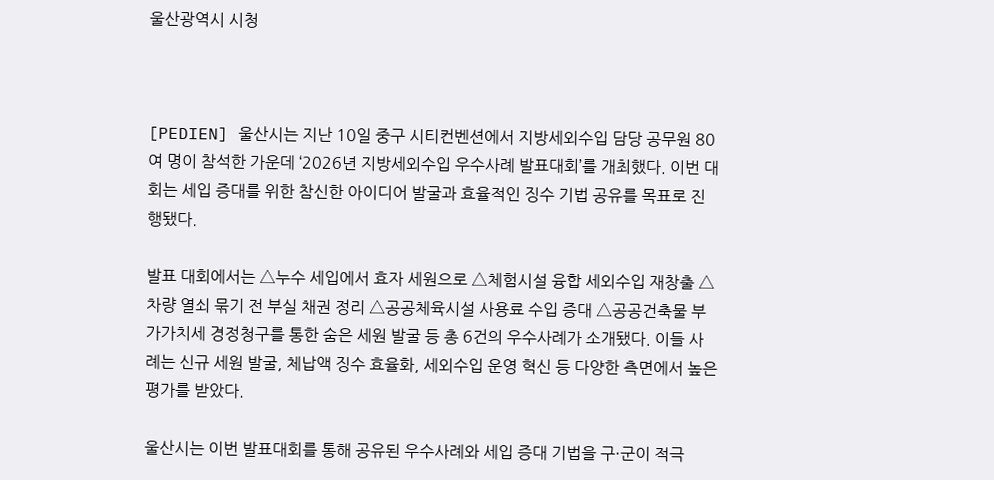울산광역시 시청



[PEDIEN] 울산시는 지난 10일 중구 시티컨벤션에서 지방세외수입 담당 공무원 80여 명이 참석한 가운데 ‘2026년 지방세외수입 우수사례 발표대회’를 개최했다. 이번 대회는 세입 증대를 위한 참신한 아이디어 발굴과 효율적인 징수 기법 공유를 목표로 진행됐다.

발표 대회에서는 △누수 세입에서 효자 세원으로 △체험시설 융합 세외수입 재창출 △차량 열쇠 묶기 전 부실 채권 정리 △공공체육시설 사용료 수입 증대 △공공건축물 부가가치세 경정청구를 통한 숨은 세원 발굴 등 총 6건의 우수사례가 소개됐다. 이들 사례는 신규 세원 발굴, 체납액 징수 효율화, 세외수입 운영 혁신 등 다양한 측면에서 높은 평가를 받았다.

울산시는 이번 발표대회를 통해 공유된 우수사례와 세입 증대 기법을 구·군이 적극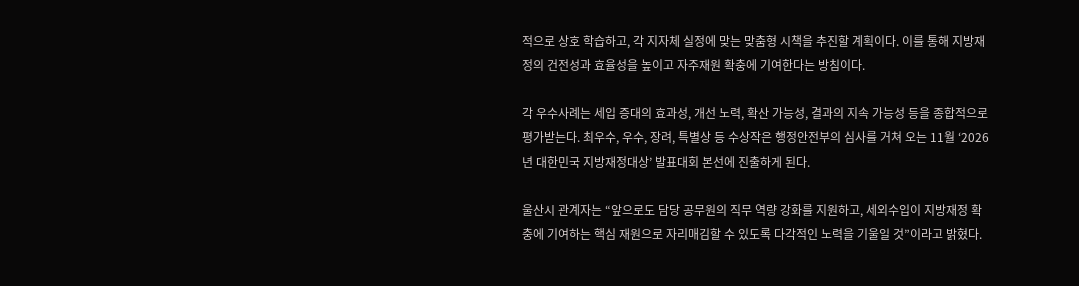적으로 상호 학습하고, 각 지자체 실정에 맞는 맞춤형 시책을 추진할 계획이다. 이를 통해 지방재정의 건전성과 효율성을 높이고 자주재원 확충에 기여한다는 방침이다.

각 우수사례는 세입 증대의 효과성, 개선 노력, 확산 가능성, 결과의 지속 가능성 등을 종합적으로 평가받는다. 최우수, 우수, 장려, 특별상 등 수상작은 행정안전부의 심사를 거쳐 오는 11월 ‘2026년 대한민국 지방재정대상’ 발표대회 본선에 진출하게 된다.

울산시 관계자는 “앞으로도 담당 공무원의 직무 역량 강화를 지원하고, 세외수입이 지방재정 확충에 기여하는 핵심 재원으로 자리매김할 수 있도록 다각적인 노력을 기울일 것”이라고 밝혔다.